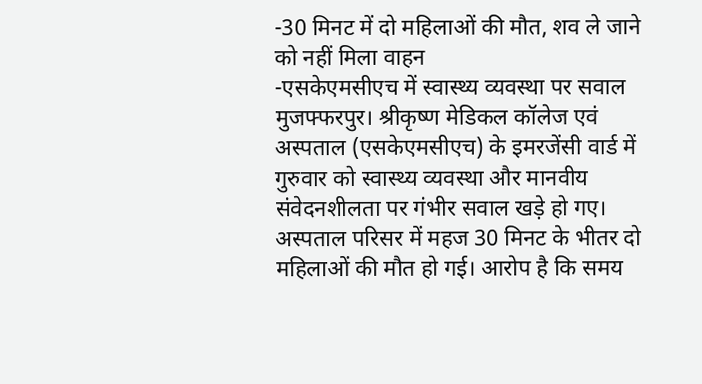-30 मिनट में दो महिलाओं की मौत, शव ले जाने को नहीं मिला वाहन
-एसकेएमसीएच में स्वास्थ्य व्यवस्था पर सवाल
मुजफ्फरपुर। श्रीकृष्ण मेडिकल कॉलेज एवं अस्पताल (एसकेएमसीएच) के इमरजेंसी वार्ड में गुरुवार को स्वास्थ्य व्यवस्था और मानवीय संवेदनशीलता पर गंभीर सवाल खड़े हो गए। अस्पताल परिसर में महज 30 मिनट के भीतर दो महिलाओं की मौत हो गई। आरोप है कि समय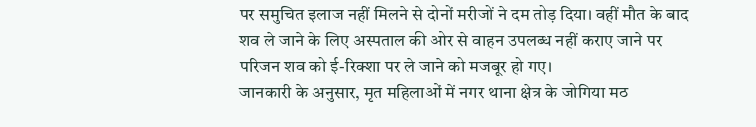पर समुचित इलाज नहीं मिलने से दोनों मरीजों ने दम तोड़ दिया। वहीं मौत के बाद शव ले जाने के लिए अस्पताल की ओर से वाहन उपलब्ध नहीं कराए जाने पर परिजन शव को ई-रिक्शा पर ले जाने को मजबूर हो गए।
जानकारी के अनुसार, मृत महिलाओं में नगर थाना क्षेत्र के जोगिया मठ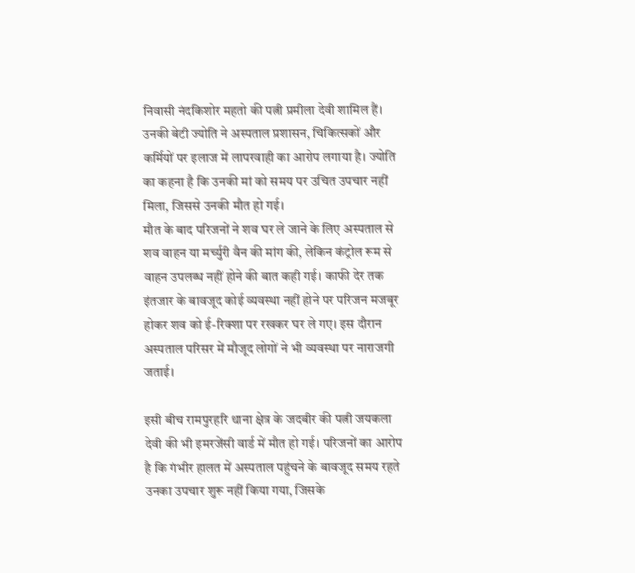निवासी नंदकिशोर महतो की पत्नी प्रमीला देवी शामिल हैं। उनकी बेटी ज्योति ने अस्पताल प्रशासन, चिकित्सकों और कर्मियों पर इलाज में लापरवाही का आरोप लगाया है। ज्योति का कहना है कि उनकी मां को समय पर उचित उपचार नहीं मिला, जिससे उनकी मौत हो गई।
मौत के बाद परिजनों ने शव घर ले जाने के लिए अस्पताल से शव वाहन या मर्च्युरी वैन की मांग की, लेकिन कंट्रोल रूम से वाहन उपलब्ध नहीं होने की बात कही गई। काफी देर तक इंतजार के बावजूद कोई व्यवस्था नहीं होने पर परिजन मजबूर होकर शव को ई-रिक्शा पर रखकर घर ले गए। इस दौरान अस्पताल परिसर में मौजूद लोगों ने भी व्यवस्था पर नाराजगी जताई।

इसी बीच रामपुरहरि थाना क्षेत्र के जदबीर की पत्नी जयकला देवी की भी इमरजेंसी वार्ड में मौत हो गई। परिजनों का आरोप है कि गंभीर हालत में अस्पताल पहुंचने के बावजूद समय रहते उनका उपचार शुरू नहीं किया गया, जिसके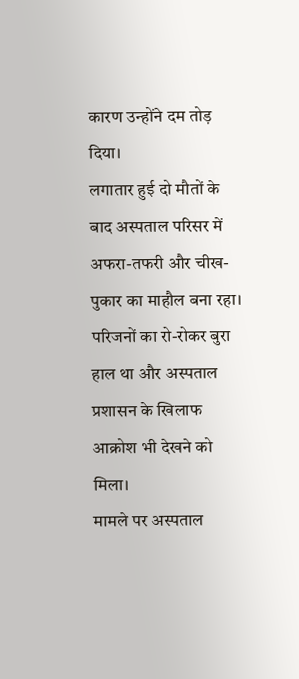कारण उन्होंने दम तोड़ दिया।
लगातार हुई दो मौतों के बाद अस्पताल परिसर में अफरा-तफरी और चीख-पुकार का माहौल बना रहा। परिजनों का रो-रोकर बुरा हाल था और अस्पताल प्रशासन के खिलाफ आक्रोश भी देखने को मिला।
मामले पर अस्पताल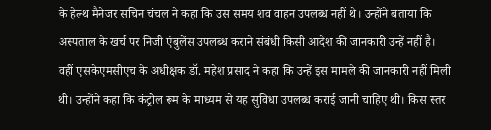के हेल्थ मैनेजर सचिन चंचल ने कहा कि उस समय शव वाहन उपलब्ध नहीं थे। उन्होंने बताया कि अस्पताल के खर्च पर निजी एंबुलेंस उपलब्ध कराने संबंधी किसी आदेश की जानकारी उन्हें नहीं है।
वहीं एसकेएमसीएच के अधीक्षक डॉ. महेश प्रसाद ने कहा कि उन्हें इस मामले की जानकारी नहीं मिली थी। उन्होंने कहा कि कंट्रोल रूम के माध्यम से यह सुविधा उपलब्ध कराई जानी चाहिए थी। किस स्तर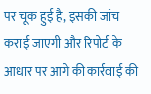पर चूक हुई है, इसकी जांच कराई जाएगी और रिपोर्ट के आधार पर आगे की कार्रवाई की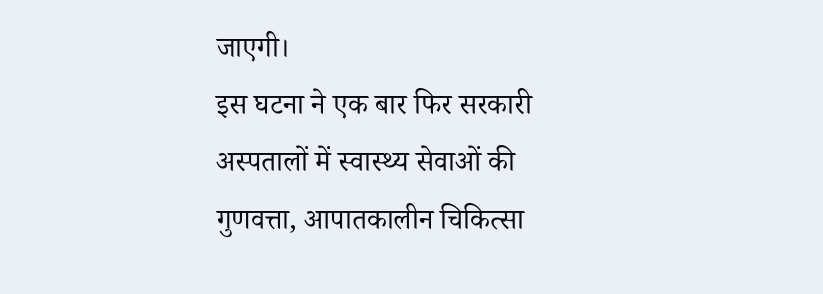जाएगी।
इस घटना ने एक बार फिर सरकारी अस्पतालों में स्वास्थ्य सेवाओं की गुणवत्ता, आपातकालीन चिकित्सा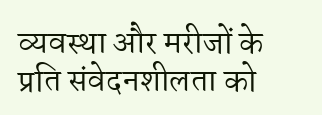व्यवस्था और मरीजों के प्रति संवेदनशीलता को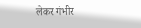लेकर गंभीर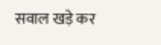सवाल खड़े कर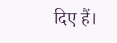दिए हैं।